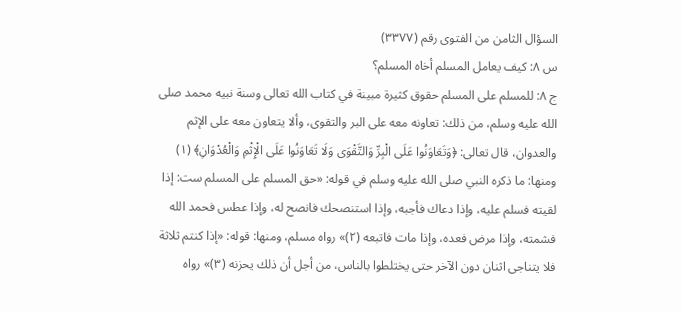السؤال الثامن من الفتوى رقم (٣٣٧٧)
س ٨: كيف يعامل المسلم أخاه المسلم؟
ج ٨: للمسلم على المسلم حقوق كثيرة مبينة في كتاب الله تعالى وسنة نبيه محمد صلى الله عليه وسلم، من ذلك: تعاونه معه على البر والتقوى، وألا يتعاون معه على الإثم والعدوان، قال تعالى: ﴿وَتَعَاوَنُوا عَلَى الْبِرِّ وَالتَّقْوَى وَلَا تَعَاوَنُوا عَلَى الْإِثْمِ وَالْعُدْوَانِ﴾ (١) ومنها: ما ذكره النبي صلى الله عليه وسلم في قوله: «حق المسلم على المسلم ست: إذا لقيته فسلم عليه، وإذا دعاك فأجبه، وإذا استنصحك فانصح له، وإذا عطس فحمد الله فشمته، وإذا مرض فعده، وإذا مات فاتبعه (٢)» رواه مسلم، ومنها: قوله: «إذا كنتم ثلاثة فلا يتناجى اثنان دون الآخر حتى يختلطوا بالناس، من أجل أن ذلك يحزنه (٣)» رواه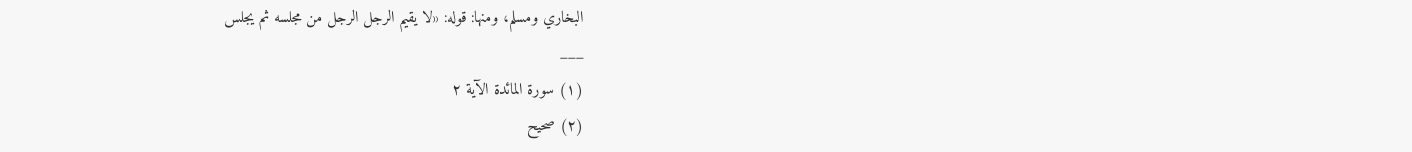البخاري ومسلم، ومنها: قوله: «لا يقيم الرجل الرجل من مجلسه ثم يجلس
___
(١) سورة المائدة الآية ٢
(٢) صحيح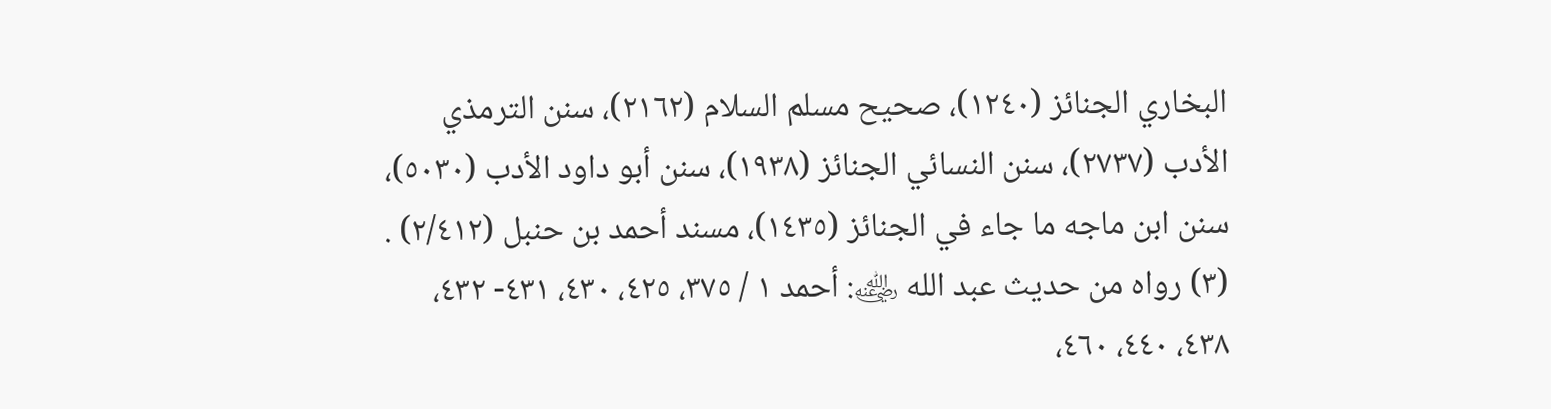البخاري الجنائز (١٢٤٠)، صحيح مسلم السلام (٢١٦٢)، سنن الترمذي الأدب (٢٧٣٧)، سنن النسائي الجنائز (١٩٣٨)، سنن أبو داود الأدب (٥٠٣٠)، سنن ابن ماجه ما جاء في الجنائز (١٤٣٥)، مسند أحمد بن حنبل (٢/٤١٢) .
(٣) رواه من حديث عبد الله ﵁: أحمد ١ / ٣٧٥، ٤٢٥، ٤٣٠، ٤٣١- ٤٣٢، ٤٣٨، ٤٤٠، ٤٦٠،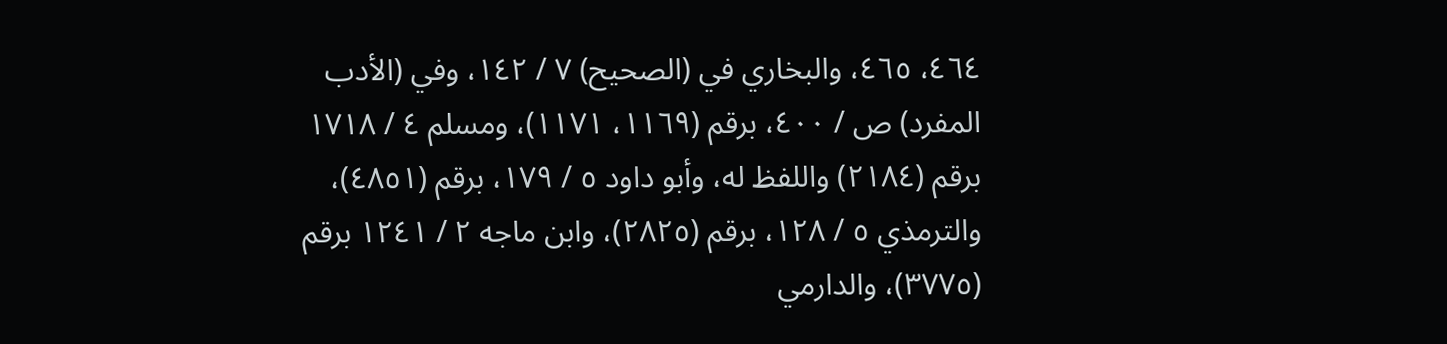٤٦٤، ٤٦٥، والبخاري في (الصحيح) ٧ / ١٤٢، وفي (الأدب المفرد) ص / ٤٠٠، برقم (١١٦٩، ١١٧١)، ومسلم ٤ / ١٧١٨ برقم (٢١٨٤) واللفظ له، وأبو داود ٥ / ١٧٩، برقم (٤٨٥١)، والترمذي ٥ / ١٢٨، برقم (٢٨٢٥)، وابن ماجه ٢ / ١٢٤١ برقم (٣٧٧٥)، والدارمي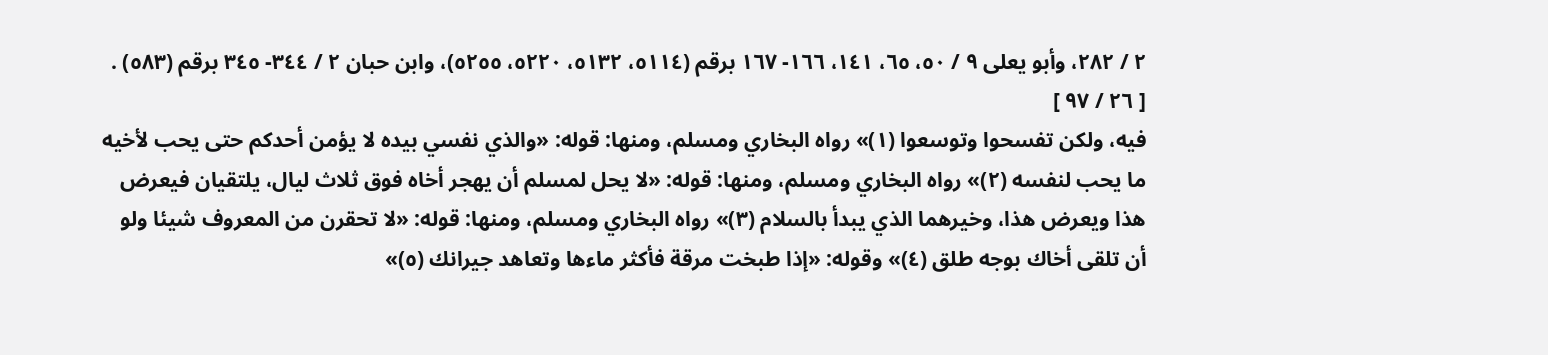٢ / ٢٨٢، وأبو يعلى ٩ / ٥٠، ٦٥، ١٤١، ١٦٦- ١٦٧ برقم (٥١١٤، ٥١٣٢، ٥٢٢٠، ٥٢٥٥)، وابن حبان ٢ / ٣٤٤- ٣٤٥ برقم (٥٨٣) .
[ ٢٦ / ٩٧ ]
فيه، ولكن تفسحوا وتوسعوا (١)» رواه البخاري ومسلم، ومنها: قوله: «والذي نفسي بيده لا يؤمن أحدكم حتى يحب لأخيه ما يحب لنفسه (٢)» رواه البخاري ومسلم، ومنها: قوله: «لا يحل لمسلم أن يهجر أخاه فوق ثلاث ليال، يلتقيان فيعرض هذا ويعرض هذا، وخيرهما الذي يبدأ بالسلام (٣)» رواه البخاري ومسلم، ومنها: قوله: «لا تحقرن من المعروف شيئا ولو أن تلقى أخاك بوجه طلق (٤)» وقوله: «إذا طبخت مرقة فأكثر ماءها وتعاهد جيرانك (٥)»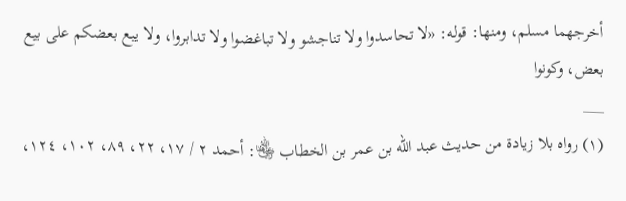أخرجهما مسلم، ومنها: قوله: «لا تحاسدوا ولا تناجشو ولا تباغضوا ولا تدابروا، ولا يبع بعضكم على بيع بعض، وكونوا
___
(١) رواه بلا زيادة من حديث عبد الله بن عمر بن الخطاب ﵄: أحمد ٢ / ١٧، ٢٢، ٨٩، ١٠٢، ١٢٤،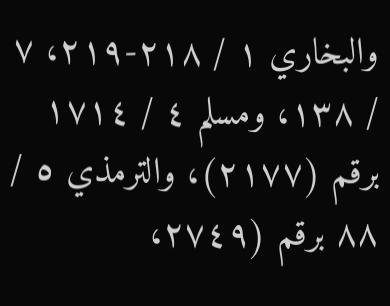والبخاري ١ / ٢١٨-٢١٩، ٧ / ١٣٨، ومسلم ٤ / ١٧١٤ برقم (٢١٧٧)، والترمذي ٥ / ٨٨ برقم (٢٧٤٩،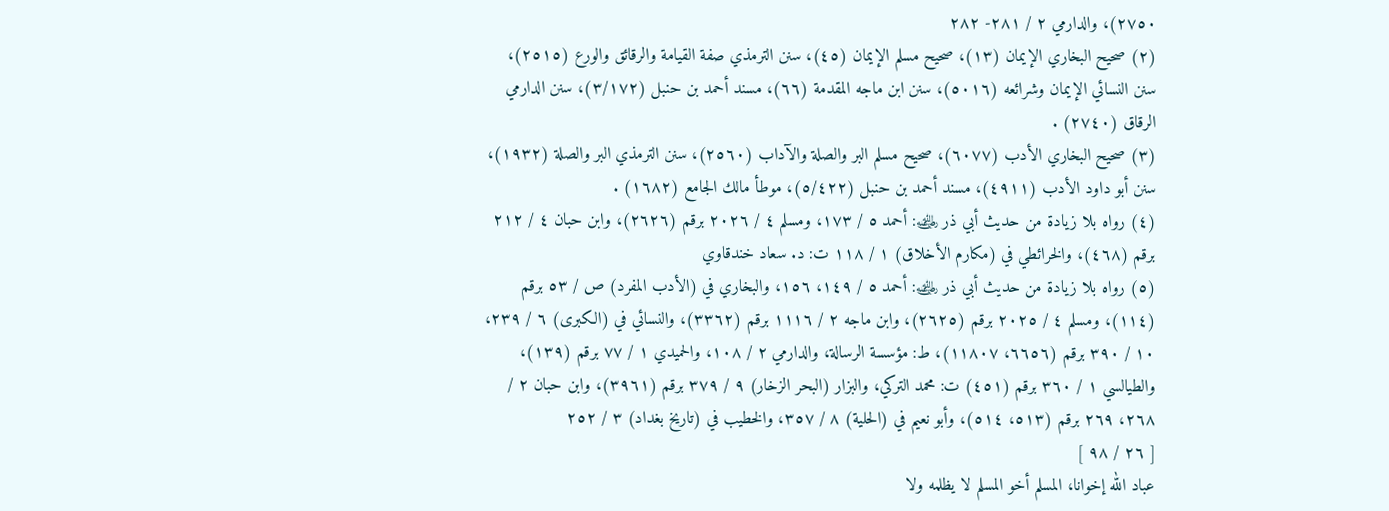٢٧٥٠)، والدارمي ٢ / ٢٨١- ٢٨٢
(٢) صحيح البخاري الإيمان (١٣)، صحيح مسلم الإيمان (٤٥)، سنن الترمذي صفة القيامة والرقائق والورع (٢٥١٥)، سنن النسائي الإيمان وشرائعه (٥٠١٦)، سنن ابن ماجه المقدمة (٦٦)، مسند أحمد بن حنبل (٣/١٧٢)، سنن الدارمي الرقاق (٢٧٤٠) .
(٣) صحيح البخاري الأدب (٦٠٧٧)، صحيح مسلم البر والصلة والآداب (٢٥٦٠)، سنن الترمذي البر والصلة (١٩٣٢)، سنن أبو داود الأدب (٤٩١١)، مسند أحمد بن حنبل (٥/٤٢٢)، موطأ مالك الجامع (١٦٨٢) .
(٤) رواه بلا زيادة من حديث أبي ذر ﵁: أحمد ٥ / ١٧٣، ومسلم ٤ / ٢٠٢٦ برقم (٢٦٢٦)، وابن حبان ٤ / ٢١٢ برقم (٤٦٨)، والخرائطي في (مكارم الأخلاق) ١ / ١١٨ ت: د. سعاد خندقاوي
(٥) رواه بلا زيادة من حديث أبي ذر ﵁: أحمد ٥ / ١٤٩، ١٥٦، والبخاري في (الأدب المفرد) ص / ٥٣ برقم (١١٤)، ومسلم ٤ / ٢٠٢٥ برقم (٢٦٢٥)، وابن ماجه ٢ / ١١١٦ برقم (٣٣٦٢)، والنسائي في (الكبرى) ٦ / ٢٣٩، ١٠ / ٣٩٠ برقم (٦٦٥٦، ١١٨٠٧)، ط: مؤسسة الرسالة، والدارمي ٢ / ١٠٨، والحميدي ١ / ٧٧ برقم (١٣٩)، والطيالسي ١ / ٣٦٠ برقم (٤٥١) ت: محمد التركي، والبزار (البحر الزخار) ٩ / ٣٧٩ برقم (٣٩٦١)، وابن حبان ٢ / ٢٦٨، ٢٦٩ برقم (٥١٣، ٥١٤)، وأبو نعيم في (الحلية) ٨ / ٣٥٧، والخطيب في (تاريخ بغداد) ٣ / ٢٥٢
[ ٢٦ / ٩٨ ]
عباد الله إخوانا، المسلم أخو المسلم لا يظلمه ولا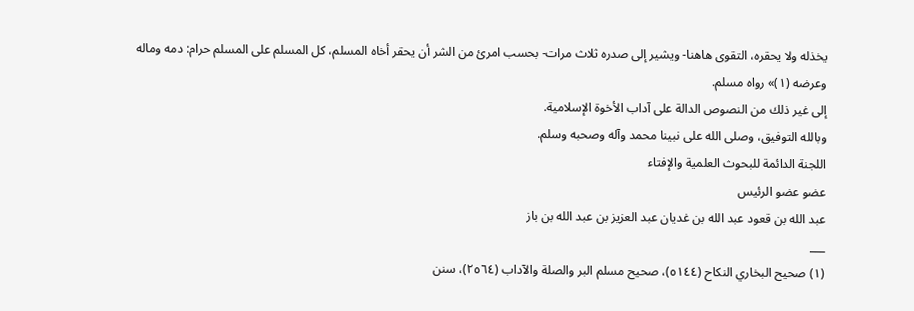يخذله ولا يحقره، التقوى هاهنا- ويشير إلى صدره ثلاث مرات- بحسب امرئ من الشر أن يحقر أخاه المسلم، كل المسلم على المسلم حرام: دمه وماله وعرضه (١)» رواه مسلم.
إلى غير ذلك من النصوص الدالة على آداب الأخوة الإسلامية.
وبالله التوفيق، وصلى الله على نبينا محمد وآله وصحبه وسلم.
اللجنة الدائمة للبحوث العلمية والإفتاء
عضو عضو الرئيس
عبد الله بن قعود عبد الله بن غديان عبد العزيز بن عبد الله بن باز
___
(١) صحيح البخاري النكاح (٥١٤٤)، صحيح مسلم البر والصلة والآداب (٢٥٦٤)، سنن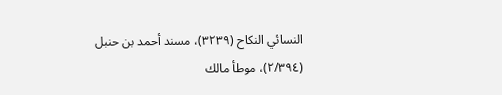النسائي النكاح (٣٢٣٩)، مسند أحمد بن حنبل (٢/٣٩٤)، موطأ مالك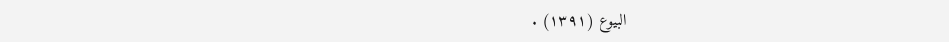البيوع (١٣٩١) .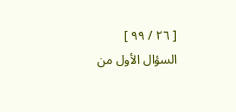[ ٢٦ / ٩٩ ]
السؤال الأول من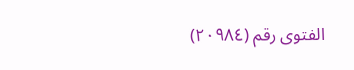الفتوى رقم (٢٠٩٨٤)